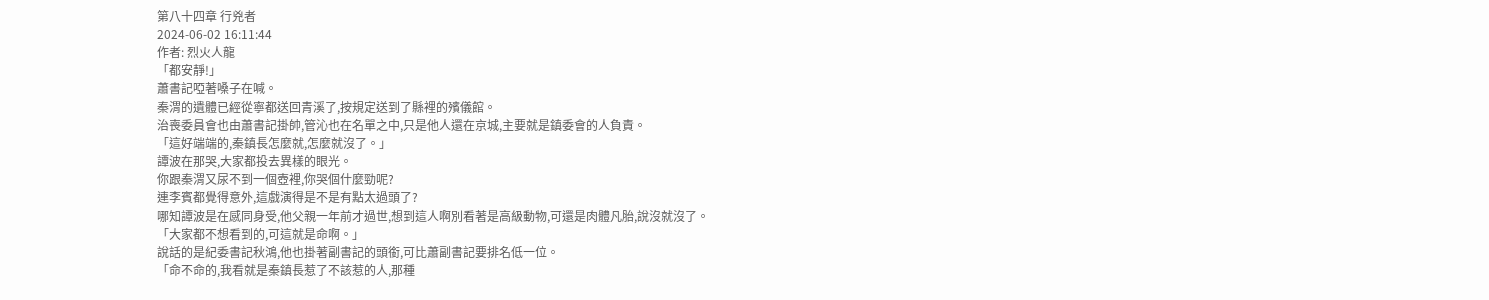第八十四章 行兇者
2024-06-02 16:11:44
作者: 烈火人龍
「都安靜!」
蕭書記啞著嗓子在喊。
秦渭的遺體已經從寧都送回青溪了,按規定送到了縣裡的殯儀館。
治喪委員會也由蕭書記掛帥,管沁也在名單之中,只是他人還在京城,主要就是鎮委會的人負責。
「這好端端的,秦鎮長怎麼就,怎麼就沒了。」
譚波在那哭,大家都投去異樣的眼光。
你跟秦渭又尿不到一個壺裡,你哭個什麼勁呢?
連李賓都覺得意外,這戲演得是不是有點太過頭了?
哪知譚波是在感同身受,他父親一年前才過世,想到這人啊別看著是高級動物,可還是肉體凡胎,說沒就沒了。
「大家都不想看到的,可這就是命啊。」
說話的是紀委書記秋鴻,他也掛著副書記的頭銜,可比蕭副書記要排名低一位。
「命不命的,我看就是秦鎮長惹了不該惹的人,那種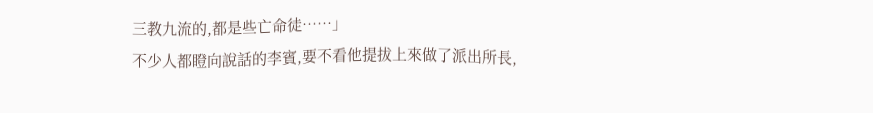三教九流的,都是些亡命徒……」
不少人都瞪向說話的李賓,要不看他提拔上來做了派出所長,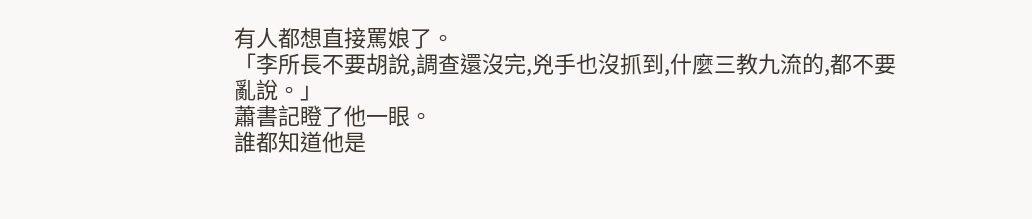有人都想直接罵娘了。
「李所長不要胡說,調查還沒完,兇手也沒抓到,什麼三教九流的,都不要亂說。」
蕭書記瞪了他一眼。
誰都知道他是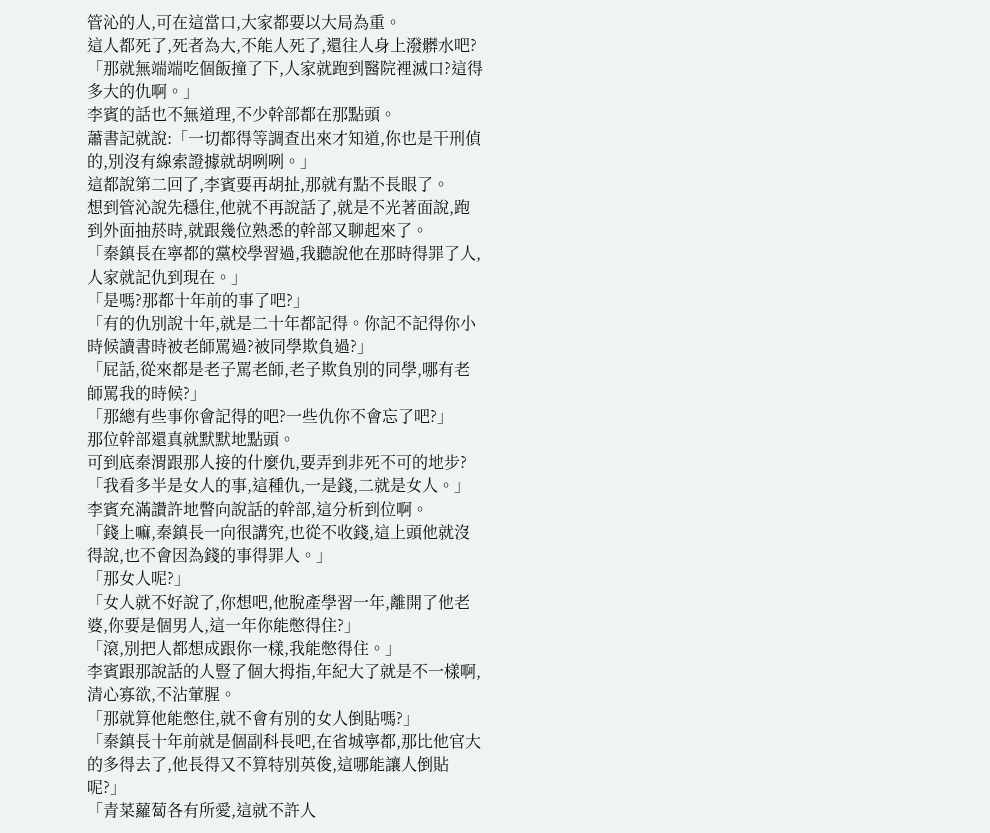管沁的人,可在這當口,大家都要以大局為重。
這人都死了,死者為大,不能人死了,還往人身上潑髒水吧?
「那就無端端吃個飯撞了下,人家就跑到醫院裡滅口?這得多大的仇啊。」
李賓的話也不無道理,不少幹部都在那點頭。
蕭書記就說:「一切都得等調查出來才知道,你也是干刑偵的,別沒有線索證據就胡咧咧。」
這都說第二回了,李賓要再胡扯,那就有點不長眼了。
想到管沁說先穩住,他就不再說話了,就是不光著面說,跑到外面抽菸時,就跟幾位熟悉的幹部又聊起來了。
「秦鎮長在寧都的黨校學習過,我聽說他在那時得罪了人,人家就記仇到現在。」
「是嗎?那都十年前的事了吧?」
「有的仇別說十年,就是二十年都記得。你記不記得你小時候讀書時被老師罵過?被同學欺負過?」
「屁話,從來都是老子罵老師,老子欺負別的同學,哪有老師罵我的時候?」
「那總有些事你會記得的吧?一些仇你不會忘了吧?」
那位幹部還真就默默地點頭。
可到底秦渭跟那人接的什麼仇,要弄到非死不可的地步?
「我看多半是女人的事,這種仇,一是錢,二就是女人。」
李賓充滿讚許地瞥向說話的幹部,這分析到位啊。
「錢上嘛,秦鎮長一向很講究,也從不收錢,這上頭他就沒得說,也不會因為錢的事得罪人。」
「那女人呢?」
「女人就不好說了,你想吧,他脫產學習一年,離開了他老婆,你要是個男人,這一年你能憋得住?」
「滾,別把人都想成跟你一樣,我能憋得住。」
李賓跟那說話的人豎了個大拇指,年紀大了就是不一樣啊,清心寡欲,不沾葷腥。
「那就算他能憋住,就不會有別的女人倒貼嗎?」
「秦鎮長十年前就是個副科長吧,在省城寧都,那比他官大的多得去了,他長得又不算特別英俊,這哪能讓人倒貼呢?」
「青菜蘿蔔各有所愛,這就不許人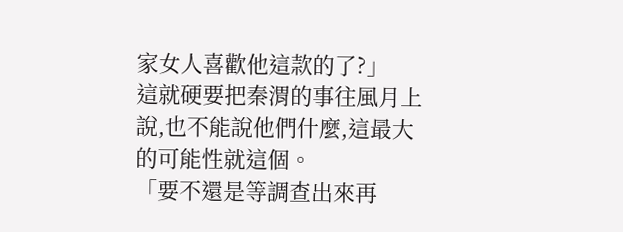家女人喜歡他這款的了?」
這就硬要把秦渭的事往風月上說,也不能說他們什麼,這最大的可能性就這個。
「要不還是等調查出來再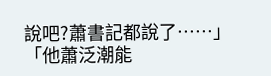說吧?蕭書記都說了……」
「他蕭泛潮能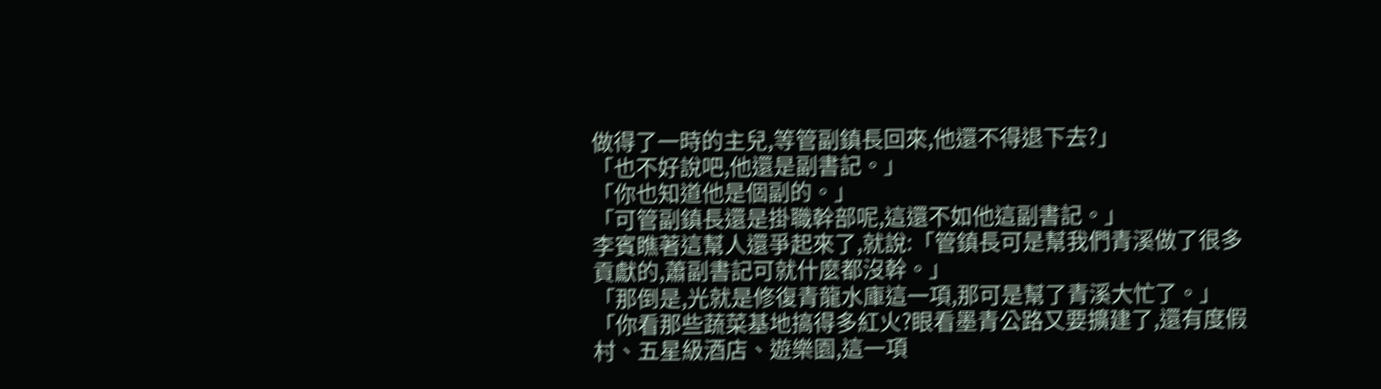做得了一時的主兒,等管副鎮長回來,他還不得退下去?」
「也不好說吧,他還是副書記。」
「你也知道他是個副的。」
「可管副鎮長還是掛職幹部呢,這還不如他這副書記。」
李賓瞧著這幫人還爭起來了,就說:「管鎮長可是幫我們青溪做了很多貢獻的,蕭副書記可就什麼都沒幹。」
「那倒是,光就是修復青龍水庫這一項,那可是幫了青溪大忙了。」
「你看那些蔬菜基地搞得多紅火?眼看墨青公路又要擴建了,還有度假村、五星級酒店、遊樂園,這一項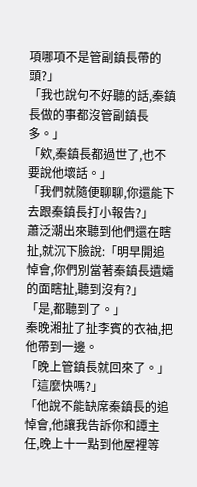項哪項不是管副鎮長帶的頭?」
「我也說句不好聽的話,秦鎮長做的事都沒管副鎮長多。」
「欸,秦鎮長都過世了,也不要說他壞話。」
「我們就隨便聊聊,你還能下去跟秦鎮長打小報告?」
蕭泛潮出來聽到他們還在瞎扯,就沉下臉說:「明早開追悼會,你們別當著秦鎮長遺孀的面瞎扯,聽到沒有?」
「是,都聽到了。」
秦晚湘扯了扯李賓的衣袖,把他帶到一邊。
「晚上管鎮長就回來了。」
「這麼快嗎?」
「他說不能缺席秦鎮長的追悼會,他讓我告訴你和譚主任,晚上十一點到他屋裡等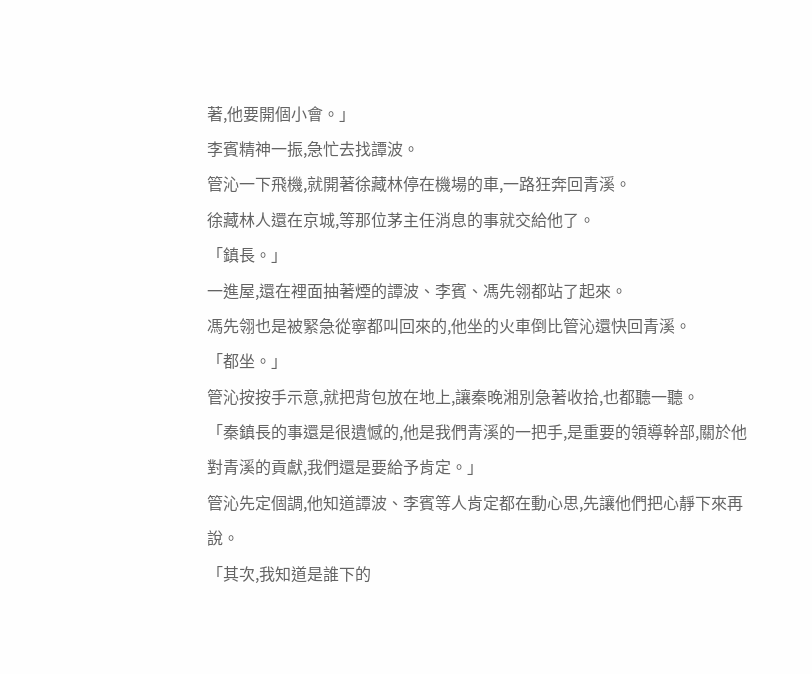著,他要開個小會。」
李賓精神一振,急忙去找譚波。
管沁一下飛機,就開著徐藏林停在機場的車,一路狂奔回青溪。
徐藏林人還在京城,等那位茅主任消息的事就交給他了。
「鎮長。」
一進屋,還在裡面抽著煙的譚波、李賓、馮先翎都站了起來。
馮先翎也是被緊急從寧都叫回來的,他坐的火車倒比管沁還快回青溪。
「都坐。」
管沁按按手示意,就把背包放在地上,讓秦晚湘別急著收拾,也都聽一聽。
「秦鎮長的事還是很遺憾的,他是我們青溪的一把手,是重要的領導幹部,關於他對青溪的貢獻,我們還是要給予肯定。」
管沁先定個調,他知道譚波、李賓等人肯定都在動心思,先讓他們把心靜下來再說。
「其次,我知道是誰下的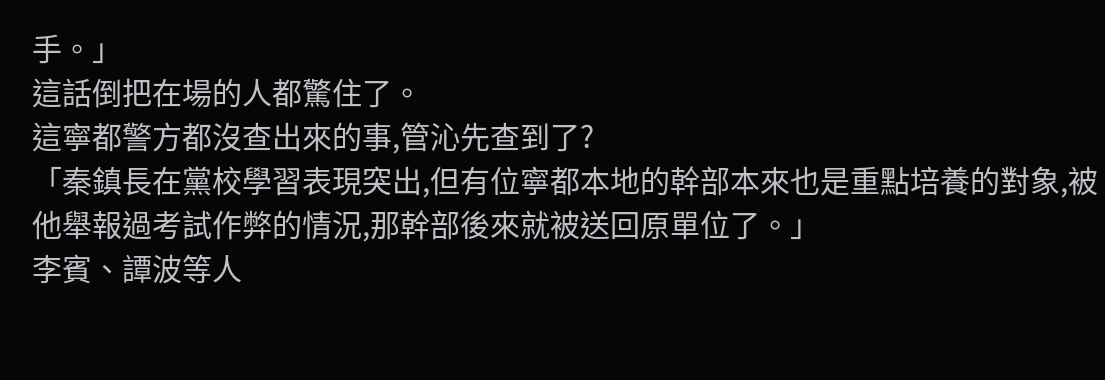手。」
這話倒把在場的人都驚住了。
這寧都警方都沒查出來的事,管沁先查到了?
「秦鎮長在黨校學習表現突出,但有位寧都本地的幹部本來也是重點培養的對象,被他舉報過考試作弊的情況,那幹部後來就被送回原單位了。」
李賓、譚波等人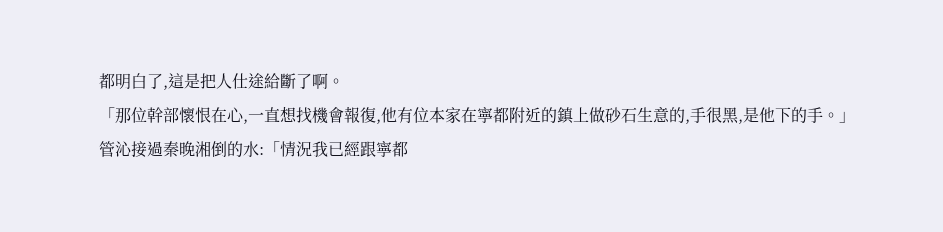都明白了,這是把人仕途給斷了啊。
「那位幹部懷恨在心,一直想找機會報復,他有位本家在寧都附近的鎮上做砂石生意的,手很黑,是他下的手。」
管沁接過秦晚湘倒的水:「情況我已經跟寧都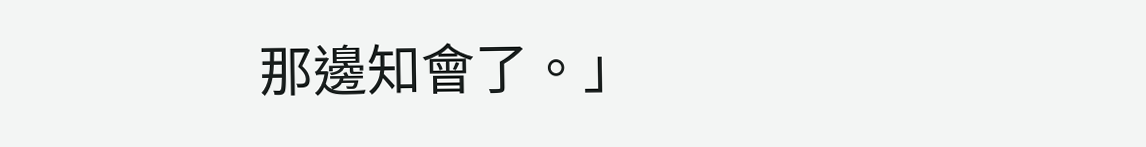那邊知會了。」